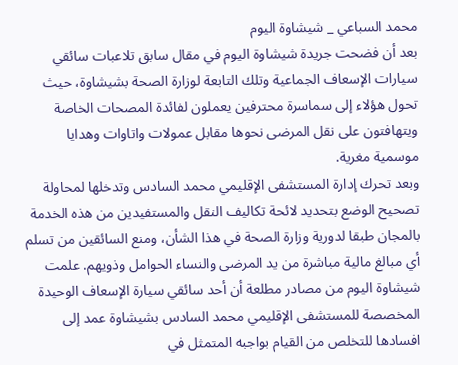محمد السباعي _ شيشاوة اليوم
بعد أن فضحت جريدة شيشاوة اليوم في مقال سابق تلاعبات سائقي سيارات الإسعاف الجماعية وتلك التابعة لوزارة الصحة بشيشاوة، حيث تحول هؤلاء إلى سماسرة محترفين يعملون لفائدة المصحات الخاصة ويتهافتون على نقل المرضى نحوها مقابل عمولات واتاوات وهدايا موسمية مغرية.
وبعد تحرك إدارة المستشفى الإقليمي محمد السادس وتدخلها لمحاولة تصحيح الوضع بتحديد لائحة تكاليف النقل والمستفيدين من هذه الخدمة بالمجان طبقا لدورية وزارة الصحة في هذا الشأن، ومنع السائقين من تسلم أي مبالغ مالية مباشرة من يد المرضى والنساء الحوامل وذويهم. علمت شيشاوة اليوم من مصادر مطلعة أن أحد سائقي سيارة الإسعاف الوحيدة المخصصة للمستشفى الإقليمي محمد السادس بشيشاوة عمد إلى افسادها للتخلص من القيام بواجبه المتمثل في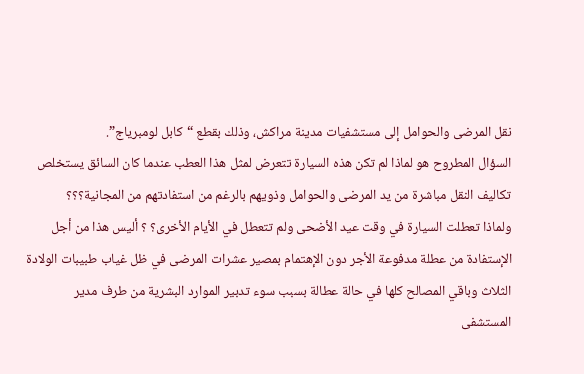نقل المرضى والحوامل إلى مستشفيات مدينة مراكش، وذلك بقطع “كابل لومبرياج”.
السؤال المطروح هو لماذا لم تكن هذه السيارة تتعرض لمثل هذا العطب عندما كان السائق يستخلص تكاليف النقل مباشرة من يد المرضى والحوامل وذويهم بالرغم من استفادتهم من المجانية؟؟؟
ولماذا تعطلت السيارة في وقت عيد الأضحى ولم تتعطل في الأيام الأخرى؟ ؟ أليس هذا من أجل الإستفادة من عطلة مدفوعة الأجر دون الإهتمام بمصير عشرات المرضى في ظل غياب طبيبات الولادة الثلاث وباقي المصالح كلها في حالة عطالة بسبب سوء تدبير الموارد البشرية من طرف مدير المستشفى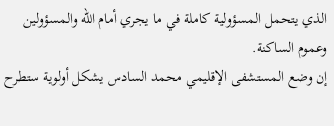الذي يتحمل المسؤولية كاملة في ما يجري أمام الله والمسؤولين وعموم الساكنة.
إن وضع المستشفى الإقليمي محمد السادس يشكل أولوية ستطرح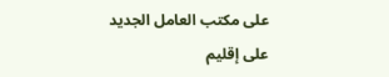على مكتب العامل الجديد على إقليم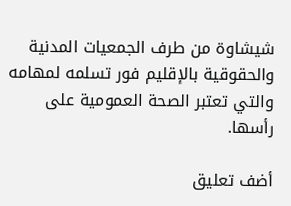شيشاوة من طرف الجمعيات المدنية والحقوقية بالإقليم فور تسلمه لمهامه والتي تعتبر الصحة العمومية على رأسها.

أضف تعليق